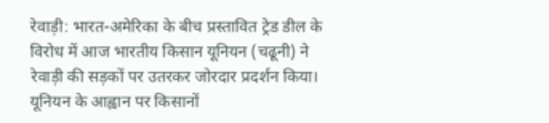रेवाड़ी: भारत-अमेरिका के बीच प्रस्तावित ट्रेड डील के विरोध में आज भारतीय किसान यूनियन (चढूनी) ने रेवाड़ी की सड़कों पर उतरकर जोरदार प्रदर्शन किया। यूनियन के आह्वान पर किसानों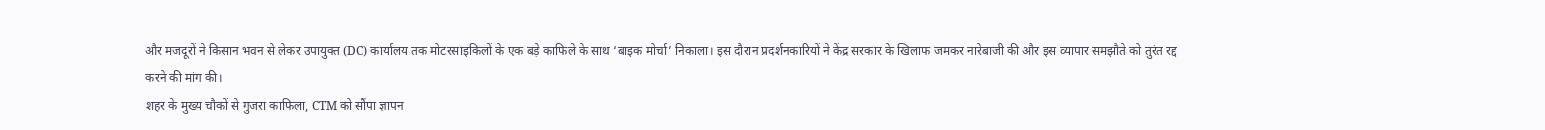और मजदूरों ने किसान भवन से लेकर उपायुक्त (DC) कार्यालय तक मोटरसाइकिलों के एक बड़े काफिले के साथ ‘बाइक मोर्चा’ निकाला। इस दौरान प्रदर्शनकारियों ने केंद्र सरकार के खिलाफ जमकर नारेबाजी की और इस व्यापार समझौते को तुरंत रद्द करने की मांग की।
शहर के मुख्य चौकों से गुजरा काफिला, CTM को सौंपा ज्ञापन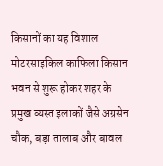किसानों का यह विशाल मोटरसाइकिल काफिला किसान भवन से शुरू होकर शहर के प्रमुख व्यस्त इलाकों जैसे अग्रसेन चौक, बड़ा तालाब और बावल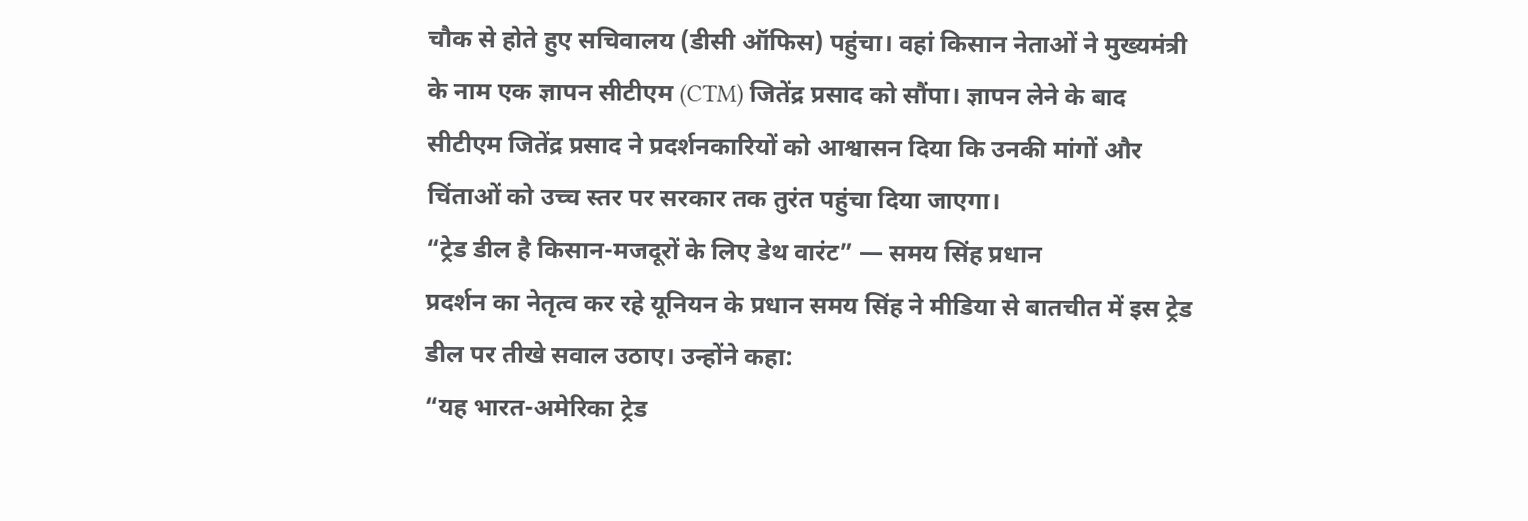चौक से होते हुए सचिवालय (डीसी ऑफिस) पहुंचा। वहां किसान नेताओं ने मुख्यमंत्री के नाम एक ज्ञापन सीटीएम (CTM) जितेंद्र प्रसाद को सौंपा। ज्ञापन लेने के बाद सीटीएम जितेंद्र प्रसाद ने प्रदर्शनकारियों को आश्वासन दिया कि उनकी मांगों और चिंताओं को उच्च स्तर पर सरकार तक तुरंत पहुंचा दिया जाएगा।
“ट्रेड डील है किसान-मजदूरों के लिए डेथ वारंट” — समय सिंह प्रधान
प्रदर्शन का नेतृत्व कर रहे यूनियन के प्रधान समय सिंह ने मीडिया से बातचीत में इस ट्रेड डील पर तीखे सवाल उठाए। उन्होंने कहा:
“यह भारत-अमेरिका ट्रेड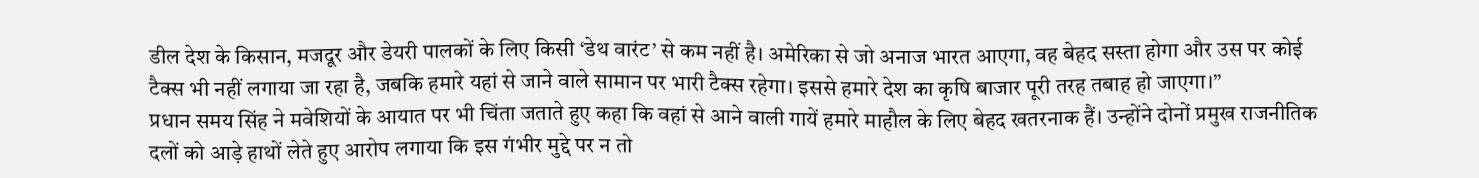डील देश के किसान, मजदूर और डेयरी पालकों के लिए किसी ‘डेथ वारंट’ से कम नहीं है। अमेरिका से जो अनाज भारत आएगा, वह बेहद सस्ता होगा और उस पर कोई टैक्स भी नहीं लगाया जा रहा है, जबकि हमारे यहां से जाने वाले सामान पर भारी टैक्स रहेगा। इससे हमारे देश का कृषि बाजार पूरी तरह तबाह हो जाएगा।”
प्रधान समय सिंह ने मवेशियों के आयात पर भी चिंता जताते हुए कहा कि वहां से आने वाली गायें हमारे माहौल के लिए बेहद खतरनाक हैं। उन्होंने दोनों प्रमुख राजनीतिक दलों को आड़े हाथों लेते हुए आरोप लगाया कि इस गंभीर मुद्दे पर न तो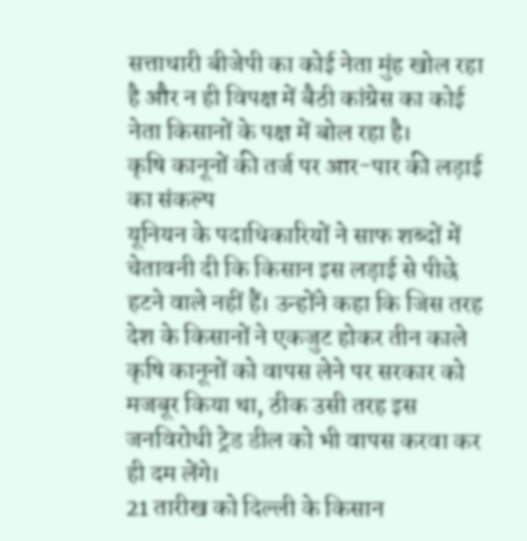सत्ताधारी बीजेपी का कोई नेता मुंह खोल रहा है और न ही विपक्ष में बैठी कांग्रेस का कोई नेता किसानों के पक्ष में बोल रहा है।
कृषि कानूनों की तर्ज पर आर-पार की लड़ाई का संकल्प
यूनियन के पदाधिकारियों ने साफ शब्दों में चेतावनी दी कि किसान इस लड़ाई से पीछे हटने वाले नहीं हैं। उन्होंने कहा कि जिस तरह देश के किसानों ने एकजुट होकर तीन काले कृषि कानूनों को वापस लेने पर सरकार को मजबूर किया था, ठीक उसी तरह इस जनविरोधी ट्रेड डील को भी वापस करवा कर ही दम लेंगे।
21 तारीख को दिल्ली के किसान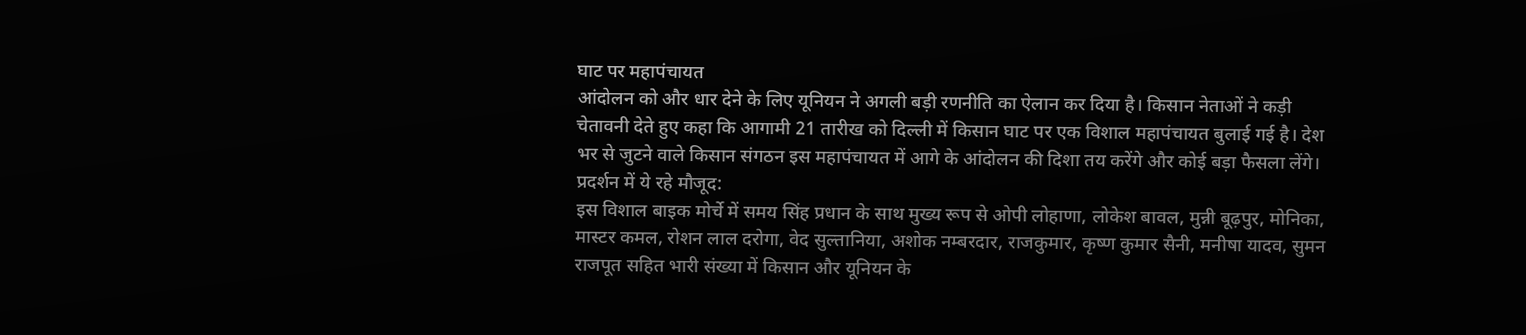घाट पर महापंचायत
आंदोलन को और धार देने के लिए यूनियन ने अगली बड़ी रणनीति का ऐलान कर दिया है। किसान नेताओं ने कड़ी चेतावनी देते हुए कहा कि आगामी 21 तारीख को दिल्ली में किसान घाट पर एक विशाल महापंचायत बुलाई गई है। देश भर से जुटने वाले किसान संगठन इस महापंचायत में आगे के आंदोलन की दिशा तय करेंगे और कोई बड़ा फैसला लेंगे।
प्रदर्शन में ये रहे मौजूद:
इस विशाल बाइक मोर्चे में समय सिंह प्रधान के साथ मुख्य रूप से ओपी लोहाणा, लोकेश बावल, मुन्नी बूढ़पुर, मोनिका, मास्टर कमल, रोशन लाल दरोगा, वेद सुल्तानिया, अशोक नम्बरदार, राजकुमार, कृष्ण कुमार सैनी, मनीषा यादव, सुमन राजपूत सहित भारी संख्या में किसान और यूनियन के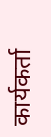कार्यकर्ता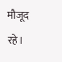मौजूद रहे।